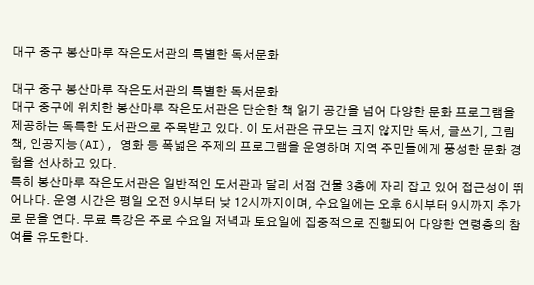대구 중구 봉산마루 작은도서관의 특별한 독서문화

대구 중구 봉산마루 작은도서관의 특별한 독서문화
대구 중구에 위치한 봉산마루 작은도서관은 단순한 책 읽기 공간을 넘어 다양한 문화 프로그램을 제공하는 독특한 도서관으로 주목받고 있다. 이 도서관은 규모는 크지 않지만 독서, 글쓰기, 그림책, 인공지능(AI), 영화 등 폭넓은 주제의 프로그램을 운영하며 지역 주민들에게 풍성한 문화 경험을 선사하고 있다.
특히 봉산마루 작은도서관은 일반적인 도서관과 달리 서점 건물 3층에 자리 잡고 있어 접근성이 뛰어나다. 운영 시간은 평일 오전 9시부터 낮 12시까지이며, 수요일에는 오후 6시부터 9시까지 추가로 문을 연다. 무료 특강은 주로 수요일 저녁과 토요일에 집중적으로 진행되어 다양한 연령층의 참여를 유도한다.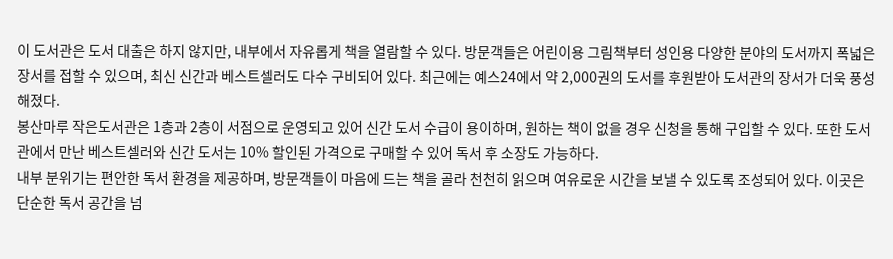이 도서관은 도서 대출은 하지 않지만, 내부에서 자유롭게 책을 열람할 수 있다. 방문객들은 어린이용 그림책부터 성인용 다양한 분야의 도서까지 폭넓은 장서를 접할 수 있으며, 최신 신간과 베스트셀러도 다수 구비되어 있다. 최근에는 예스24에서 약 2,000권의 도서를 후원받아 도서관의 장서가 더욱 풍성해졌다.
봉산마루 작은도서관은 1층과 2층이 서점으로 운영되고 있어 신간 도서 수급이 용이하며, 원하는 책이 없을 경우 신청을 통해 구입할 수 있다. 또한 도서관에서 만난 베스트셀러와 신간 도서는 10% 할인된 가격으로 구매할 수 있어 독서 후 소장도 가능하다.
내부 분위기는 편안한 독서 환경을 제공하며, 방문객들이 마음에 드는 책을 골라 천천히 읽으며 여유로운 시간을 보낼 수 있도록 조성되어 있다. 이곳은 단순한 독서 공간을 넘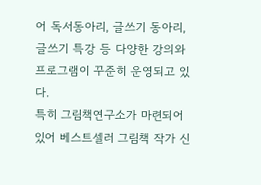어 독서동아리, 글쓰기 동아리, 글쓰기 특강 등 다양한 강의와 프로그램이 꾸준히 운영되고 있다.
특히 그림책연구소가 마련되어 있어 베스트셀러 그림책 작가 신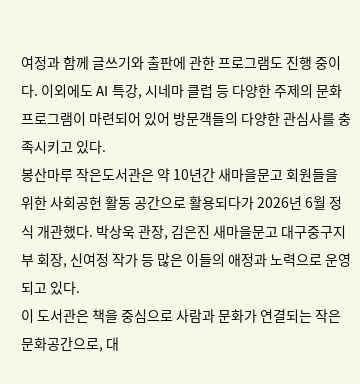여정과 함께 글쓰기와 출판에 관한 프로그램도 진행 중이다. 이외에도 AI 특강, 시네마 클럽 등 다양한 주제의 문화 프로그램이 마련되어 있어 방문객들의 다양한 관심사를 충족시키고 있다.
봉산마루 작은도서관은 약 10년간 새마을문고 회원들을 위한 사회공헌 활동 공간으로 활용되다가 2026년 6월 정식 개관했다. 박상욱 관장, 김은진 새마을문고 대구중구지부 회장, 신여정 작가 등 많은 이들의 애정과 노력으로 운영되고 있다.
이 도서관은 책을 중심으로 사람과 문화가 연결되는 작은 문화공간으로, 대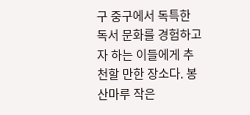구 중구에서 독특한 독서 문화를 경험하고자 하는 이들에게 추천할 만한 장소다. 봉산마루 작은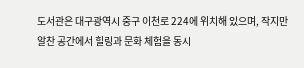도서관은 대구광역시 중구 이천로 224에 위치해 있으며, 작지만 알찬 공간에서 힐링과 문화 체험을 동시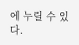에 누릴 수 있다.